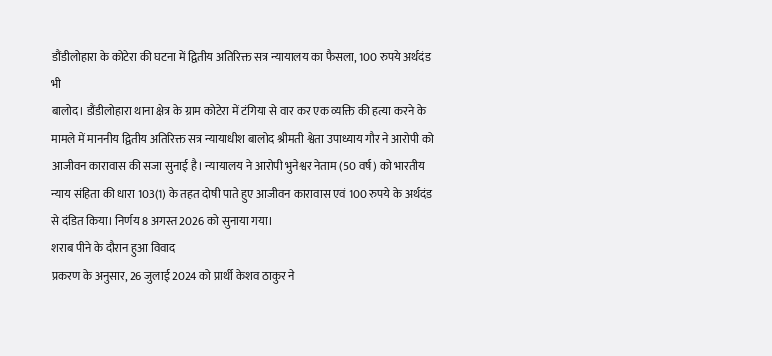डौंडीलोहारा के कोटेरा की घटना में द्वितीय अतिरिक्त सत्र न्यायालय का फैसला, 100 रुपये अर्थदंड भी
बालोद। डौंडीलोहारा थाना क्षेत्र के ग्राम कोटेरा में टंगिया से वार कर एक व्यक्ति की हत्या करने के मामले में माननीय द्वितीय अतिरिक्त सत्र न्यायाधीश बालोद श्रीमती श्वेता उपाध्याय गौर ने आरोपी को आजीवन कारावास की सजा सुनाई है। न्यायालय ने आरोपी भुनेश्वर नेताम (50 वर्ष) को भारतीय न्याय संहिता की धारा 103(1) के तहत दोषी पाते हुए आजीवन कारावास एवं 100 रुपये के अर्थदंड से दंडित किया। निर्णय 8 अगस्त 2026 को सुनाया गया।
शराब पीने के दौरान हुआ विवाद
प्रकरण के अनुसार, 26 जुलाई 2024 को प्रार्थी केशव ठाकुर ने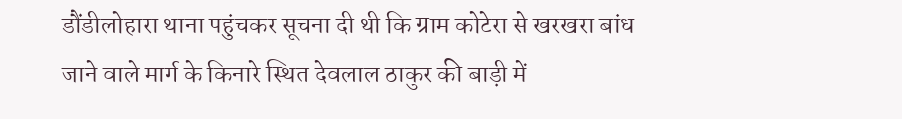डौंडीलोहारा थाना पहुंचकर सूचना दी थी कि ग्राम कोटेरा से खरखरा बांध जाने वाले मार्ग के किनारे स्थित देवलाल ठाकुर की बाड़ी में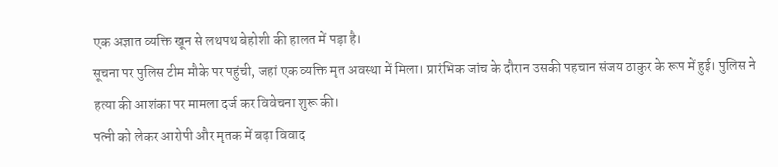एक अज्ञात व्यक्ति खून से लथपथ बेहोशी की हालत में पड़ा है।
सूचना पर पुलिस टीम मौके पर पहुंची, जहां एक व्यक्ति मृत अवस्था में मिला। प्रारंभिक जांच के दौरान उसकी पहचान संजय ठाकुर के रूप में हुई। पुलिस ने हत्या की आशंका पर मामला दर्ज कर विवेचना शुरू की।
पत्नी को लेकर आरोपी और मृतक में बढ़ा विवाद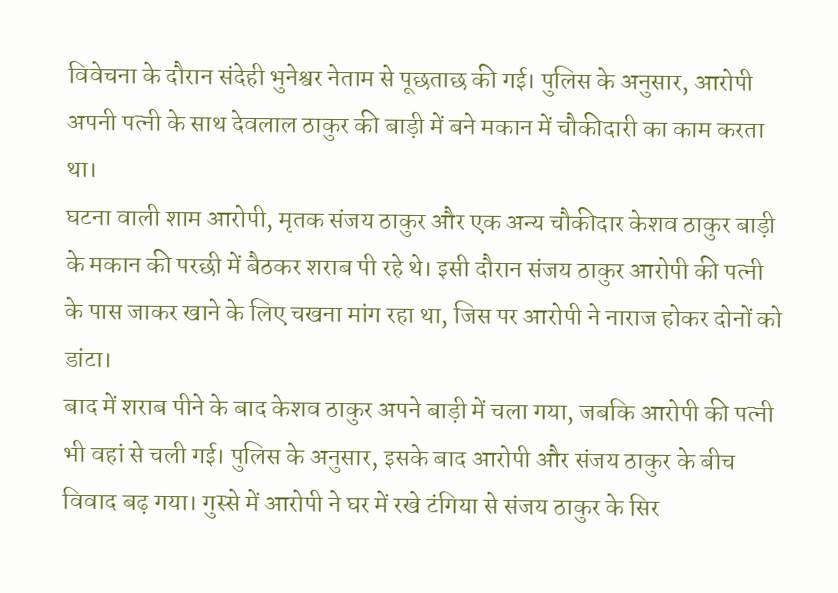विवेचना के दौरान संदेही भुनेश्वर नेताम से पूछताछ की गई। पुलिस के अनुसार, आरोपी अपनी पत्नी के साथ देवलाल ठाकुर की बाड़ी में बने मकान में चौकीदारी का काम करता था।
घटना वाली शाम आरोपी, मृतक संजय ठाकुर और एक अन्य चौकीदार केशव ठाकुर बाड़ी के मकान की परछी में बैठकर शराब पी रहे थे। इसी दौरान संजय ठाकुर आरोपी की पत्नी के पास जाकर खाने के लिए चखना मांग रहा था, जिस पर आरोपी ने नाराज होकर दोनों को डांटा।
बाद में शराब पीने के बाद केशव ठाकुर अपने बाड़ी में चला गया, जबकि आरोपी की पत्नी भी वहां से चली गई। पुलिस के अनुसार, इसके बाद आरोपी और संजय ठाकुर के बीच विवाद बढ़ गया। गुस्से में आरोपी ने घर में रखे टंगिया से संजय ठाकुर के सिर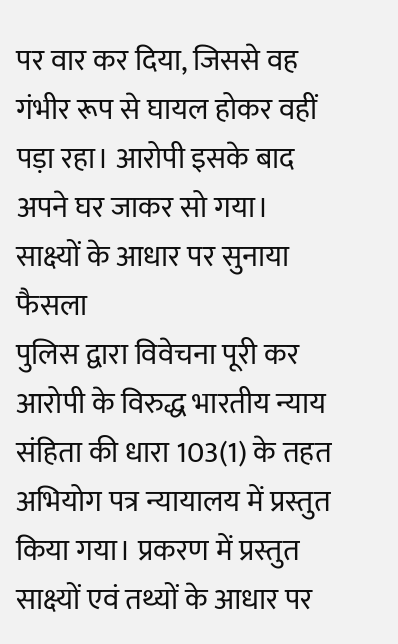पर वार कर दिया, जिससे वह गंभीर रूप से घायल होकर वहीं पड़ा रहा। आरोपी इसके बाद अपने घर जाकर सो गया।
साक्ष्यों के आधार पर सुनाया फैसला
पुलिस द्वारा विवेचना पूरी कर आरोपी के विरुद्ध भारतीय न्याय संहिता की धारा 103(1) के तहत अभियोग पत्र न्यायालय में प्रस्तुत किया गया। प्रकरण में प्रस्तुत साक्ष्यों एवं तथ्यों के आधार पर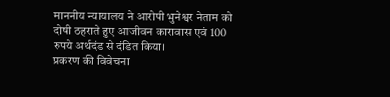माननीय न्यायालय ने आरोपी भुनेश्वर नेताम को दोषी ठहराते हुए आजीवन कारावास एवं 100 रुपये अर्थदंड से दंडित किया।
प्रकरण की विवेचना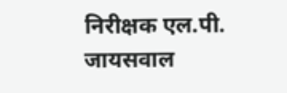निरीक्षक एल.पी. जायसवाल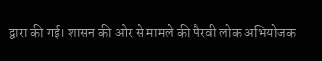द्वारा की गई। शासन की ओर से मामले की पैरवी लोक अभियोजक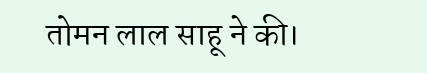तोमन लाल साहू ने की।